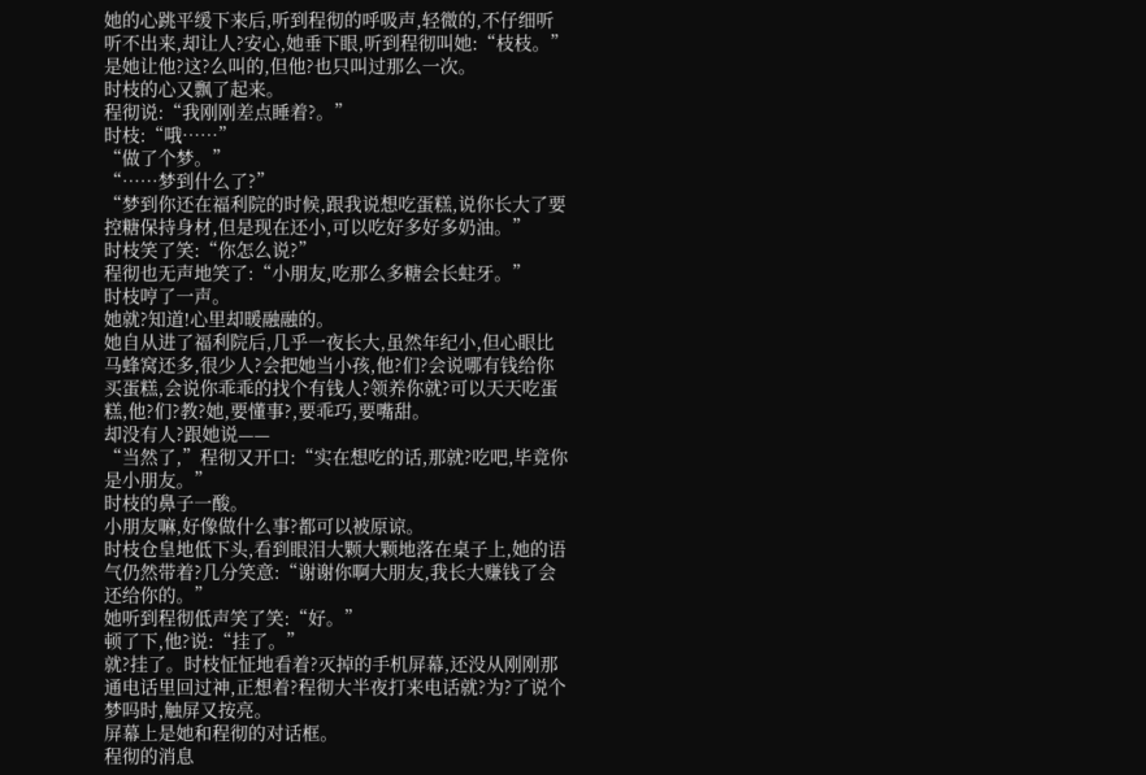她的心跳平缓下来后,听到程彻的呼吸声,轻微的,不仔细听听不出来,却让人?安心,她垂下眼,听到程彻叫她:“枝枝。”
是她让他?这?么叫的,但他?也只叫过那么一次。
时枝的心又飘了起来。
程彻说:“我刚刚差点睡着?。”
时枝:“哦……”
“做了个梦。”
“……梦到什么了?”
“梦到你还在福利院的时候,跟我说想吃蛋糕,说你长大了要控糖保持身材,但是现在还小,可以吃好多好多奶油。”
时枝笑了笑:“你怎么说?”
程彻也无声地笑了:“小朋友,吃那么多糖会长蛀牙。”
时枝哼了一声。
她就?知道!心里却暖融融的。
她自从进了福利院后,几乎一夜长大,虽然年纪小,但心眼比马蜂窝还多,很少人?会把她当小孩,他?们?会说哪有钱给你买蛋糕,会说你乖乖的找个有钱人?领养你就?可以天天吃蛋糕,他?们?教?她,要懂事?,要乖巧,要嘴甜。
却没有人?跟她说——
“当然了,”程彻又开口:“实在想吃的话,那就?吃吧,毕竟你是小朋友。”
时枝的鼻子一酸。
小朋友嘛,好像做什么事?都可以被原谅。
时枝仓皇地低下头,看到眼泪大颗大颗地落在桌子上,她的语气仍然带着?几分笑意:“谢谢你啊大朋友,我长大赚钱了会还给你的。”
她听到程彻低声笑了笑:“好。”
顿了下,他?说:“挂了。”
就?挂了。时枝怔怔地看着?灭掉的手机屏幕,还没从刚刚那通电话里回过神,正想着?程彻大半夜打来电话就?为?了说个梦吗时,触屏又按亮。
屏幕上是她和程彻的对话框。
程彻的消息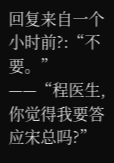回复来自一个小时前?:“不要。”
——“程医生,你觉得我要答应宋总吗?”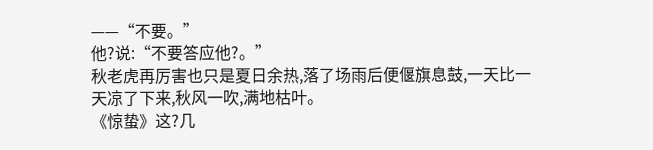——“不要。”
他?说:“不要答应他?。”
秋老虎再厉害也只是夏日余热,落了场雨后便偃旗息鼓,一天比一天凉了下来,秋风一吹,满地枯叶。
《惊蛰》这?几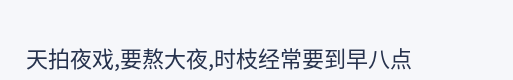天拍夜戏,要熬大夜,时枝经常要到早八点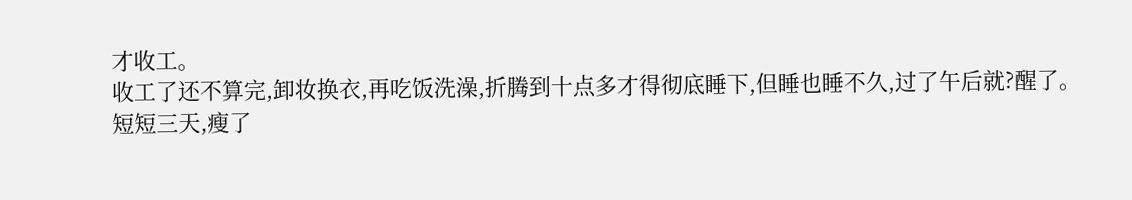才收工。
收工了还不算完,卸妆换衣,再吃饭洗澡,折腾到十点多才得彻底睡下,但睡也睡不久,过了午后就?醒了。
短短三天,瘦了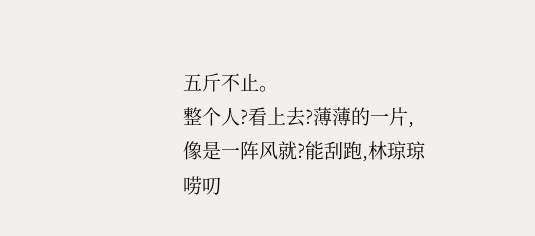五斤不止。
整个人?看上去?薄薄的一片,像是一阵风就?能刮跑,林琼琼唠叨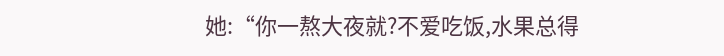她:“你一熬大夜就?不爱吃饭,水果总得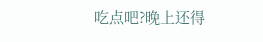吃点吧?晚上还得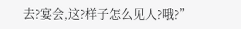去?宴会,这?样子怎么见人?哦?”